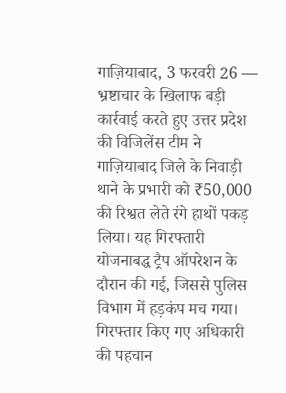गाज़ियाबाद, 3 फरवरी 26 — भ्रष्टाचार के खिलाफ बड़ी कार्रवाई करते हुए उत्तर प्रदेश की विजिलेंस टीम ने गाज़ियाबाद जिले के निवाड़ी थाने के प्रभारी को ₹50,000 की रिश्वत लेते रंगे हाथों पकड़ लिया। यह गिरफ्तारी योजनाबद्ध ट्रैप ऑपरेशन के दौरान की गई, जिससे पुलिस विभाग में हड़कंप मच गया।
गिरफ्तार किए गए अधिकारी की पहचान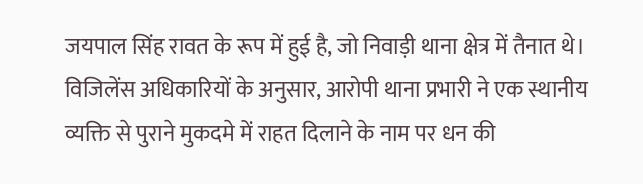जयपाल सिंह रावत के रूप में हुई है, जो निवाड़ी थाना क्षेत्र में तैनात थे। विजिलेंस अधिकारियों के अनुसार, आरोपी थाना प्रभारी ने एक स्थानीय व्यक्ति से पुराने मुकदमे में राहत दिलाने के नाम पर धन की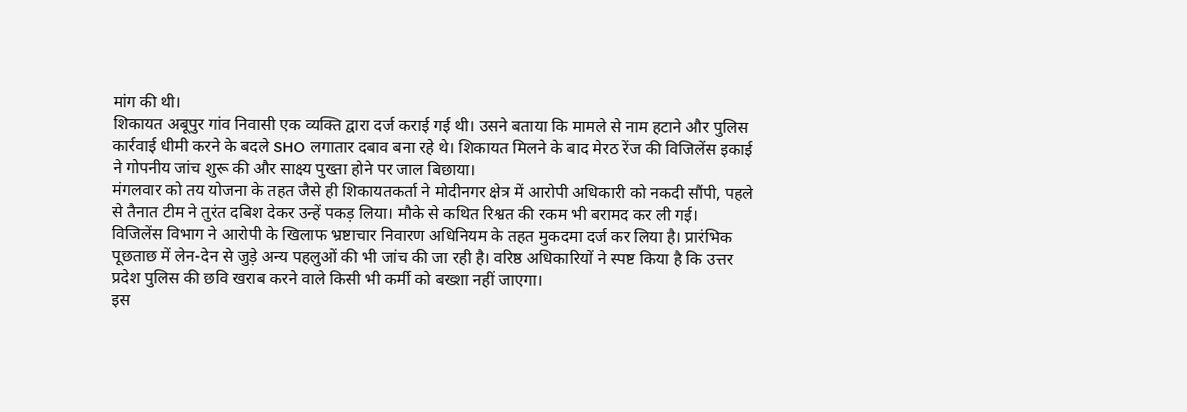मांग की थी।
शिकायत अबूपुर गांव निवासी एक व्यक्ति द्वारा दर्ज कराई गई थी। उसने बताया कि मामले से नाम हटाने और पुलिस कार्रवाई धीमी करने के बदले SHO लगातार दबाव बना रहे थे। शिकायत मिलने के बाद मेरठ रेंज की विजिलेंस इकाई ने गोपनीय जांच शुरू की और साक्ष्य पुख्ता होने पर जाल बिछाया।
मंगलवार को तय योजना के तहत जैसे ही शिकायतकर्ता ने मोदीनगर क्षेत्र में आरोपी अधिकारी को नकदी सौंपी, पहले से तैनात टीम ने तुरंत दबिश देकर उन्हें पकड़ लिया। मौके से कथित रिश्वत की रकम भी बरामद कर ली गई।
विजिलेंस विभाग ने आरोपी के खिलाफ भ्रष्टाचार निवारण अधिनियम के तहत मुकदमा दर्ज कर लिया है। प्रारंभिक पूछताछ में लेन-देन से जुड़े अन्य पहलुओं की भी जांच की जा रही है। वरिष्ठ अधिकारियों ने स्पष्ट किया है कि उत्तर प्रदेश पुलिस की छवि खराब करने वाले किसी भी कर्मी को बख्शा नहीं जाएगा।
इस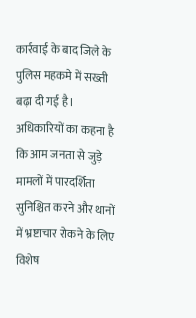कार्रवाई के बाद जिले के पुलिस महकमे में सख्ती बढ़ा दी गई है। अधिकारियों का कहना है कि आम जनता से जुड़े मामलों में पारदर्शिता सुनिश्चित करने और थानों में भ्रष्टाचार रोकने के लिए विशेष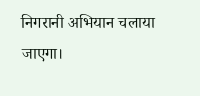निगरानी अभियान चलाया जाएगा।